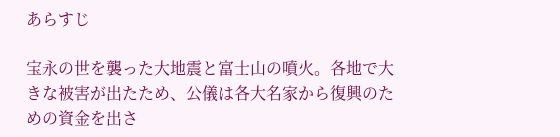あらすじ

宝永の世を襲った大地震と富士山の噴火。各地で大きな被害が出たため、公儀は各大名家から復興のための資金を出さ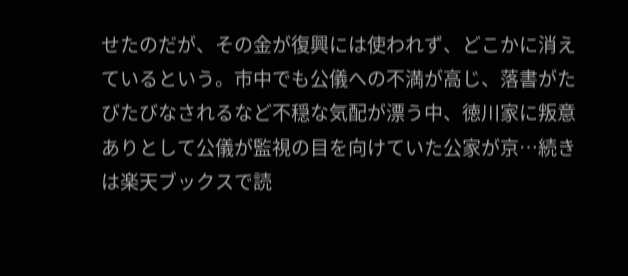せたのだが、その金が復興には使われず、どこかに消えているという。市中でも公儀への不満が高じ、落書がたびたびなされるなど不穏な気配が漂う中、徳川家に叛意ありとして公儀が監視の目を向けていた公家が京…続きは楽天ブックスで読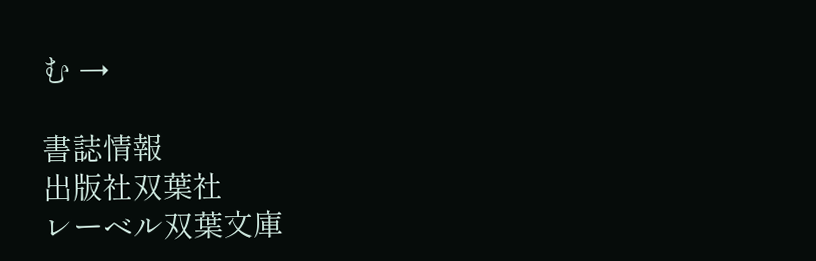む →

書誌情報
出版社双葉社
レーベル双葉文庫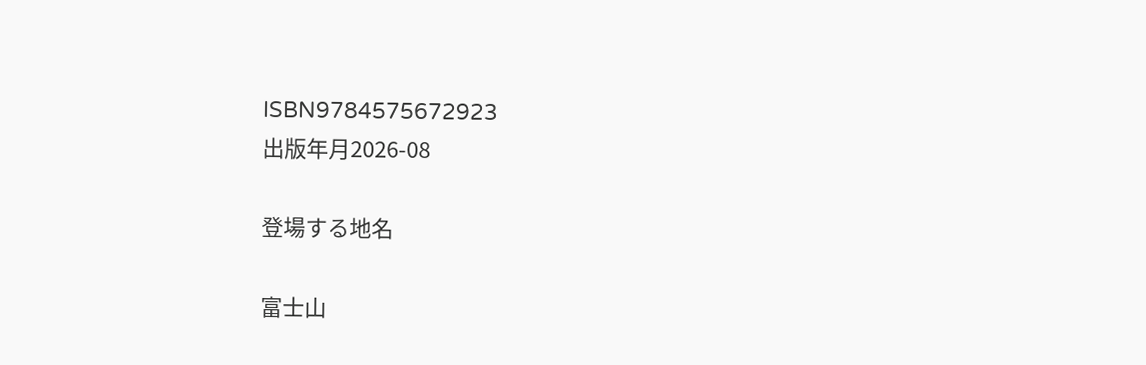ISBN9784575672923
出版年月2026-08

登場する地名

富士山